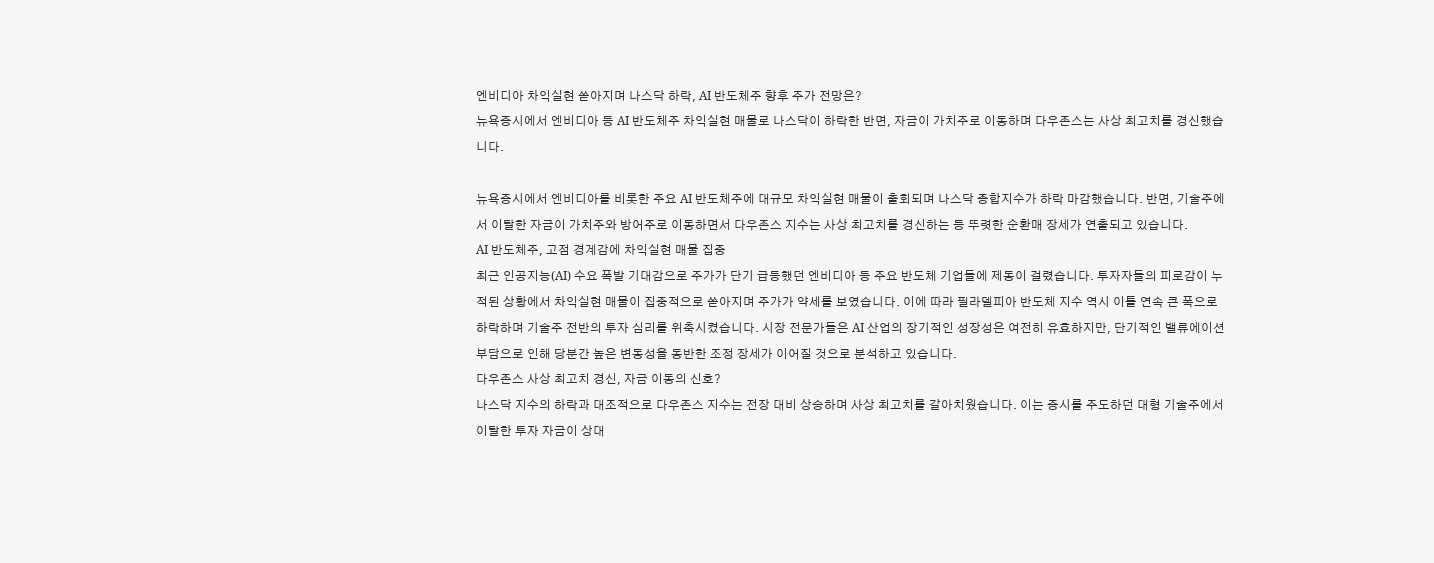엔비디아 차익실현 쏟아지며 나스닥 하락, AI 반도체주 향후 주가 전망은?
뉴욕증시에서 엔비디아 등 AI 반도체주 차익실현 매물로 나스닥이 하락한 반면, 자금이 가치주로 이동하며 다우존스는 사상 최고치를 경신했습니다.

뉴욕증시에서 엔비디아를 비롯한 주요 AI 반도체주에 대규모 차익실현 매물이 출회되며 나스닥 종합지수가 하락 마감했습니다. 반면, 기술주에서 이탈한 자금이 가치주와 방어주로 이동하면서 다우존스 지수는 사상 최고치를 경신하는 등 뚜렷한 순환매 장세가 연출되고 있습니다.
AI 반도체주, 고점 경계감에 차익실현 매물 집중
최근 인공지능(AI) 수요 폭발 기대감으로 주가가 단기 급등했던 엔비디아 등 주요 반도체 기업들에 제동이 걸렸습니다. 투자자들의 피로감이 누적된 상황에서 차익실현 매물이 집중적으로 쏟아지며 주가가 약세를 보였습니다. 이에 따라 필라델피아 반도체 지수 역시 이틀 연속 큰 폭으로 하락하며 기술주 전반의 투자 심리를 위축시켰습니다. 시장 전문가들은 AI 산업의 장기적인 성장성은 여전히 유효하지만, 단기적인 밸류에이션 부담으로 인해 당분간 높은 변동성을 동반한 조정 장세가 이어질 것으로 분석하고 있습니다.
다우존스 사상 최고치 경신, 자금 이동의 신호?
나스닥 지수의 하락과 대조적으로 다우존스 지수는 전장 대비 상승하며 사상 최고치를 갈아치웠습니다. 이는 증시를 주도하던 대형 기술주에서 이탈한 투자 자금이 상대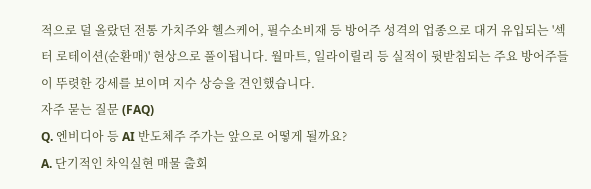적으로 덜 올랐던 전통 가치주와 헬스케어, 필수소비재 등 방어주 성격의 업종으로 대거 유입되는 '섹터 로테이션(순환매)' 현상으로 풀이됩니다. 월마트, 일라이릴리 등 실적이 뒷받침되는 주요 방어주들이 뚜렷한 강세를 보이며 지수 상승을 견인했습니다.
자주 묻는 질문 (FAQ)
Q. 엔비디아 등 AI 반도체주 주가는 앞으로 어떻게 될까요?
A. 단기적인 차익실현 매물 출회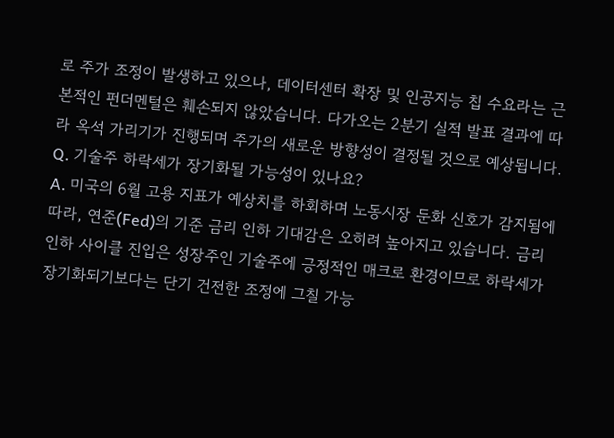로 주가 조정이 발생하고 있으나, 데이터센터 확장 및 인공지능 칩 수요라는 근본적인 펀더멘털은 훼손되지 않았습니다. 다가오는 2분기 실적 발표 결과에 따라 옥석 가리기가 진행되며 주가의 새로운 방향성이 결정될 것으로 예상됩니다.
Q. 기술주 하락세가 장기화될 가능성이 있나요?
A. 미국의 6월 고용 지표가 예상치를 하회하며 노동시장 둔화 신호가 감지됨에 따라, 연준(Fed)의 기준 금리 인하 기대감은 오히려 높아지고 있습니다. 금리 인하 사이클 진입은 성장주인 기술주에 긍정적인 매크로 환경이므로 하락세가 장기화되기보다는 단기 건전한 조정에 그칠 가능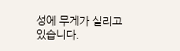성에 무게가 실리고 있습니다.